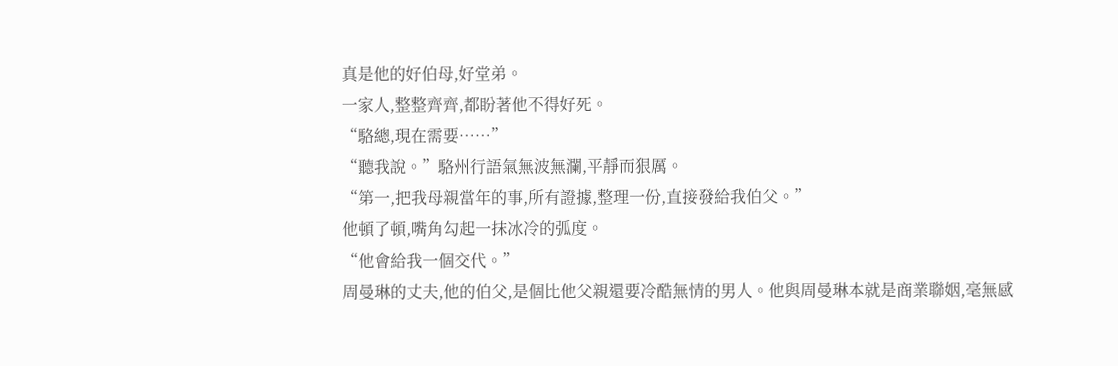真是他的好伯母,好堂弟。
一家人,整整齊齊,都盼著他不得好死。
“駱總,現在需要……”
“聽我說。”駱州行語氣無波無瀾,平靜而狠厲。
“第一,把我母親當年的事,所有證據,整理一份,直接發給我伯父。”
他頓了頓,嘴角勾起一抹冰冷的弧度。
“他會給我一個交代。”
周曼琳的丈夫,他的伯父,是個比他父親還要冷酷無情的男人。他與周曼琳本就是商業聯姻,毫無感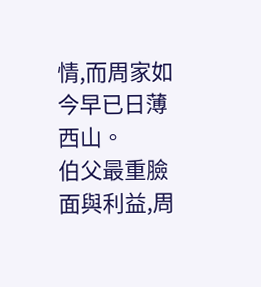情,而周家如今早已日薄西山。
伯父最重臉面與利益,周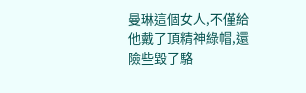曼琳這個女人,不僅給他戴了頂精神綠帽,還險些毀了駱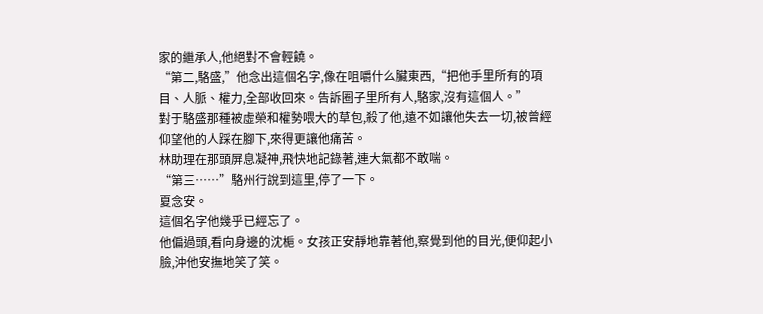家的繼承人,他絕對不會輕饒。
“第二,駱盛,”他念出這個名字,像在咀嚼什么臟東西,“把他手里所有的項目、人脈、權力,全部收回來。告訴圈子里所有人,駱家,沒有這個人。”
對于駱盛那種被虛榮和權勢喂大的草包,殺了他,遠不如讓他失去一切,被曾經仰望他的人踩在腳下,來得更讓他痛苦。
林助理在那頭屏息凝神,飛快地記錄著,連大氣都不敢喘。
“第三……”駱州行說到這里,停了一下。
夏念安。
這個名字他幾乎已經忘了。
他偏過頭,看向身邊的沈梔。女孩正安靜地靠著他,察覺到他的目光,便仰起小臉,沖他安撫地笑了笑。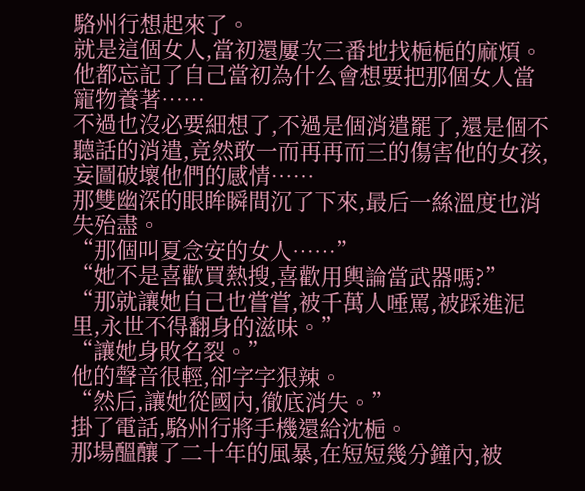駱州行想起來了。
就是這個女人,當初還屢次三番地找梔梔的麻煩。
他都忘記了自己當初為什么會想要把那個女人當寵物養著……
不過也沒必要細想了,不過是個消遣罷了,還是個不聽話的消遣,竟然敢一而再再而三的傷害他的女孩,妄圖破壞他們的感情……
那雙幽深的眼眸瞬間沉了下來,最后一絲溫度也消失殆盡。
“那個叫夏念安的女人……”
“她不是喜歡買熱搜,喜歡用輿論當武器嗎?”
“那就讓她自己也嘗嘗,被千萬人唾罵,被踩進泥里,永世不得翻身的滋味。”
“讓她身敗名裂。”
他的聲音很輕,卻字字狠辣。
“然后,讓她從國內,徹底消失。”
掛了電話,駱州行將手機還給沈梔。
那場醞釀了二十年的風暴,在短短幾分鐘內,被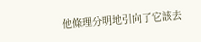他條理分明地引向了它該去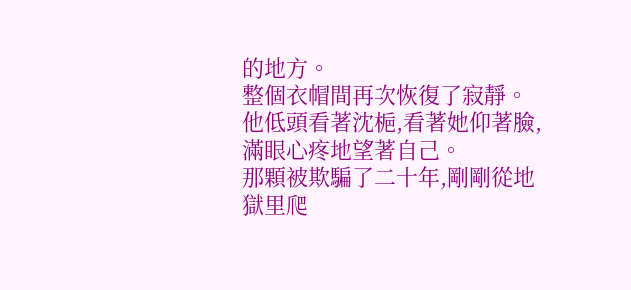的地方。
整個衣帽間再次恢復了寂靜。
他低頭看著沈梔,看著她仰著臉,滿眼心疼地望著自己。
那顆被欺騙了二十年,剛剛從地獄里爬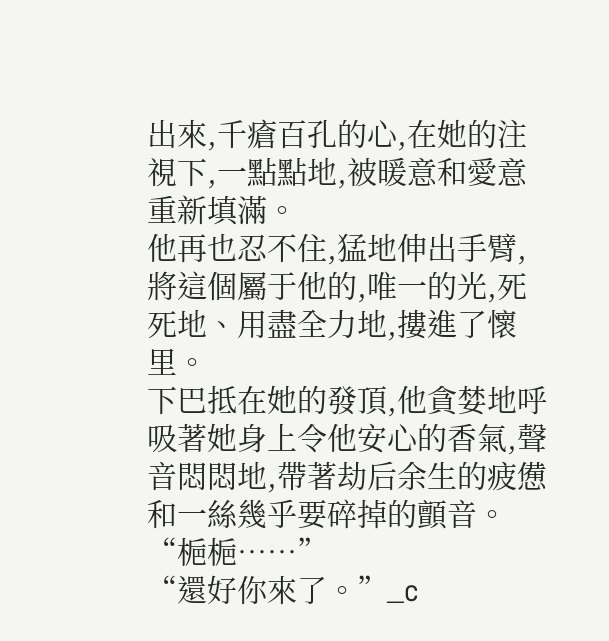出來,千瘡百孔的心,在她的注視下,一點點地,被暖意和愛意重新填滿。
他再也忍不住,猛地伸出手臂,將這個屬于他的,唯一的光,死死地、用盡全力地,摟進了懷里。
下巴抵在她的發頂,他貪婪地呼吸著她身上令他安心的香氣,聲音悶悶地,帶著劫后余生的疲憊和一絲幾乎要碎掉的顫音。
“梔梔……”
“還好你來了。”_c